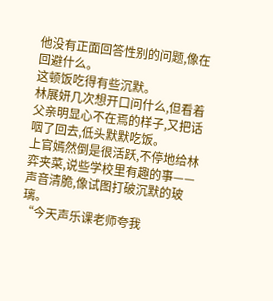他没有正面回答性别的问题,像在回避什么。
这顿饭吃得有些沉默。
林展妍几次想开口问什么,但看着父亲明显心不在焉的样子,又把话咽了回去,低头默默吃饭。
上官嫣然倒是很活跃,不停地给林弈夹菜,说些学校里有趣的事——声音清脆,像试图打破沉默的玻璃。
“今天声乐课老师夸我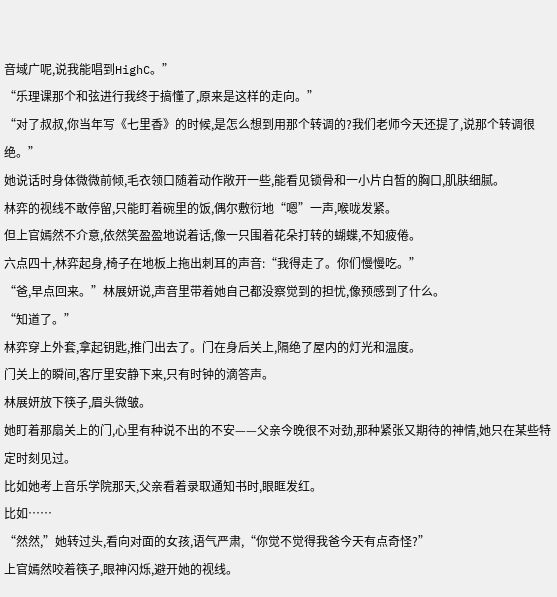音域广呢,说我能唱到HighC。”
“乐理课那个和弦进行我终于搞懂了,原来是这样的走向。”
“对了叔叔,你当年写《七里香》的时候,是怎么想到用那个转调的?我们老师今天还提了,说那个转调很绝。”
她说话时身体微微前倾,毛衣领口随着动作敞开一些,能看见锁骨和一小片白皙的胸口,肌肤细腻。
林弈的视线不敢停留,只能盯着碗里的饭,偶尔敷衍地“嗯”一声,喉咙发紧。
但上官嫣然不介意,依然笑盈盈地说着话,像一只围着花朵打转的蝴蝶,不知疲倦。
六点四十,林弈起身,椅子在地板上拖出刺耳的声音:“我得走了。你们慢慢吃。”
“爸,早点回来。”林展妍说,声音里带着她自己都没察觉到的担忧,像预感到了什么。
“知道了。”
林弈穿上外套,拿起钥匙,推门出去了。门在身后关上,隔绝了屋内的灯光和温度。
门关上的瞬间,客厅里安静下来,只有时钟的滴答声。
林展妍放下筷子,眉头微皱。
她盯着那扇关上的门,心里有种说不出的不安——父亲今晚很不对劲,那种紧张又期待的神情,她只在某些特定时刻见过。
比如她考上音乐学院那天,父亲看着录取通知书时,眼眶发红。
比如……
“然然,”她转过头,看向对面的女孩,语气严肃,“你觉不觉得我爸今天有点奇怪?”
上官嫣然咬着筷子,眼神闪烁,避开她的视线。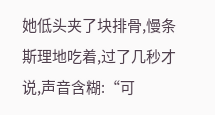她低头夹了块排骨,慢条斯理地吃着,过了几秒才说,声音含糊:“可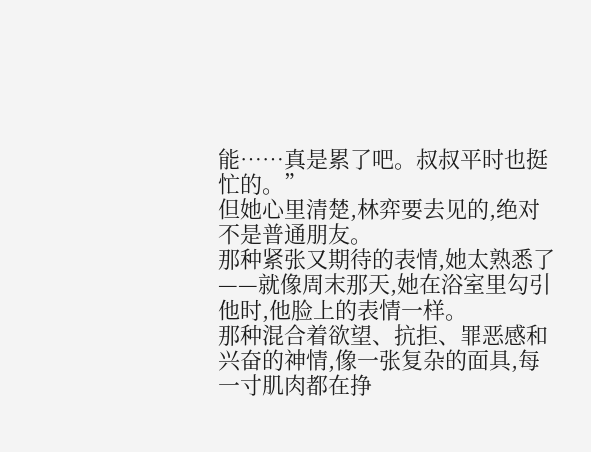能……真是累了吧。叔叔平时也挺忙的。”
但她心里清楚,林弈要去见的,绝对不是普通朋友。
那种紧张又期待的表情,她太熟悉了——就像周末那天,她在浴室里勾引他时,他脸上的表情一样。
那种混合着欲望、抗拒、罪恶感和兴奋的神情,像一张复杂的面具,每一寸肌肉都在挣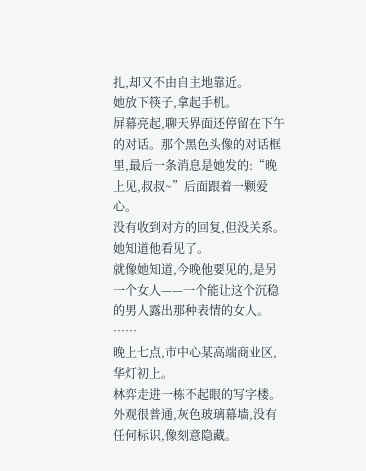扎,却又不由自主地靠近。
她放下筷子,拿起手机。
屏幕亮起,聊天界面还停留在下午的对话。那个黑色头像的对话框里,最后一条消息是她发的:“晚上见,叔叔~”后面跟着一颗爱心。
没有收到对方的回复,但没关系。
她知道他看见了。
就像她知道,今晚他要见的,是另一个女人——一个能让这个沉稳的男人露出那种表情的女人。
……
晚上七点,市中心某高端商业区,华灯初上。
林弈走进一栋不起眼的写字楼。
外观很普通,灰色玻璃幕墙,没有任何标识,像刻意隐藏。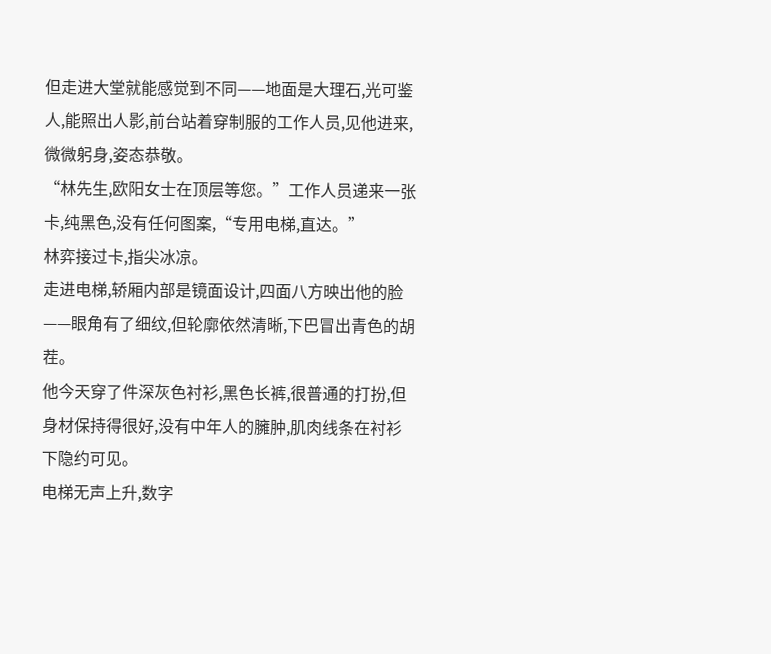但走进大堂就能感觉到不同——地面是大理石,光可鉴人,能照出人影,前台站着穿制服的工作人员,见他进来,微微躬身,姿态恭敬。
“林先生,欧阳女士在顶层等您。”工作人员递来一张卡,纯黑色,没有任何图案,“专用电梯,直达。”
林弈接过卡,指尖冰凉。
走进电梯,轿厢内部是镜面设计,四面八方映出他的脸——眼角有了细纹,但轮廓依然清晰,下巴冒出青色的胡茬。
他今天穿了件深灰色衬衫,黑色长裤,很普通的打扮,但身材保持得很好,没有中年人的臃肿,肌肉线条在衬衫下隐约可见。
电梯无声上升,数字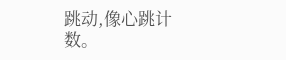跳动,像心跳计数。